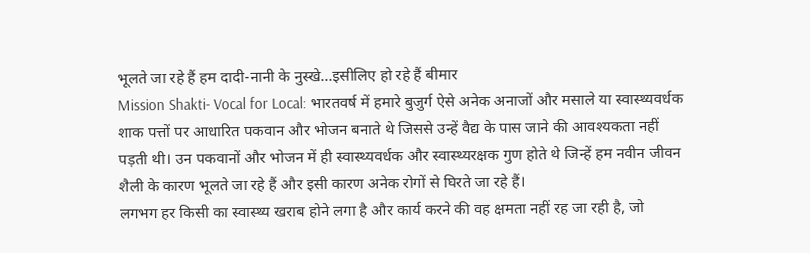भूलते जा रहे हैं हम दादी-नानी के नुस्खे…इसीलिए हो रहे हैं बीमार
Mission Shakti- Vocal for Local: भारतवर्ष में हमारे बुजुर्ग ऐसे अनेक अनाजों और मसाले या स्वास्थ्यवर्धक शाक पत्तों पर आधारित पकवान और भोजन बनाते थे जिससे उन्हें वैद्य के पास जाने की आवश्यकता नहीं पड़ती थी। उन पकवानों और भोजन में ही स्वास्थ्यवर्धक और स्वास्थ्यरक्षक गुण होते थे जिन्हें हम नवीन जीवन शैली के कारण भूलते जा रहे हैं और इसी कारण अनेक रोगों से घिरते जा रहे हैं।
लगभग हर किसी का स्वास्थ्य खराब होने लगा है और कार्य करने की वह क्षमता नहीं रह जा रही है, जो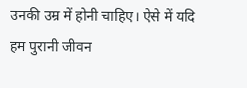उनकी उम्र में होनी चाहिए। ऐसे में यदि हम पुरानी जीवन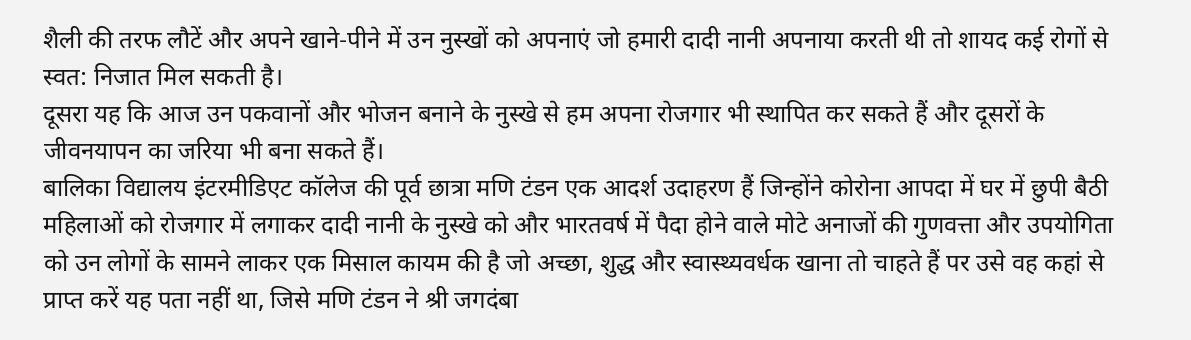शैली की तरफ लौटें और अपने खाने-पीने में उन नुस्खों को अपनाएं जो हमारी दादी नानी अपनाया करती थी तो शायद कई रोगों से स्वत: निजात मिल सकती है।
दूसरा यह कि आज उन पकवानों और भोजन बनाने के नुस्खे से हम अपना रोजगार भी स्थापित कर सकते हैं और दूसरों के जीवनयापन का जरिया भी बना सकते हैं।
बालिका विद्यालय इंटरमीडिएट कॉलेज की पूर्व छात्रा मणि टंडन एक आदर्श उदाहरण हैं जिन्होंने कोरोना आपदा में घर में छुपी बैठी महिलाओं को रोजगार में लगाकर दादी नानी के नुस्खे को और भारतवर्ष में पैदा होने वाले मोटे अनाजों की गुणवत्ता और उपयोगिता को उन लोगों के सामने लाकर एक मिसाल कायम की है जो अच्छा, शुद्ध और स्वास्थ्यवर्धक खाना तो चाहते हैं पर उसे वह कहां से प्राप्त करें यह पता नहीं था, जिसे मणि टंडन ने श्री जगदंबा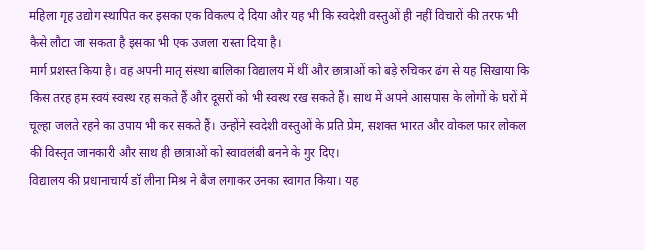महिला गृह उद्योग स्थापित कर इसका एक विकल्प दे दिया और यह भी कि स्वदेशी वस्तुओं ही नहीं विचारों की तरफ भी कैसे लौटा जा सकता है इसका भी एक उजला रास्ता दिया है।
मार्ग प्रशस्त किया है। वह अपनी मातृ संस्था बालिका विद्यालय में थीं और छात्राओं को बड़े रुचिकर ढंग से यह सिखाया कि किस तरह हम स्वयं स्वस्थ रह सकते हैं और दूसरों को भी स्वस्थ रख सकते हैं। साथ में अपने आसपास के लोगों के घरों में चूल्हा जलते रहने का उपाय भी कर सकते हैं। उन्होंने स्वदेशी वस्तुओं के प्रति प्रेम, सशक्त भारत और वोकल फार लोकल की विस्तृत जानकारी और साथ ही छात्राओं को स्वावलंबी बनने के गुर दिए।
विद्यालय की प्रधानाचार्य डॉ लीना मिश्र ने बैज लगाकर उनका स्वागत किया। यह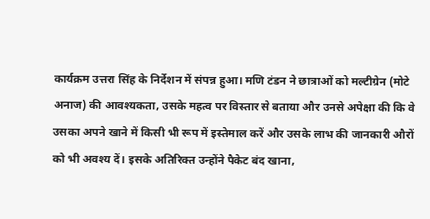कार्यक्रम उत्तरा सिंह के निर्देशन में संपन्न हुआ। मणि टंडन ने छात्राओं को मल्टीग्रेन (मोटे अनाज) की आवश्यकता, उसके महत्व पर विस्तार से बताया और उनसे अपेक्षा की कि वे उसका अपने खाने में किसी भी रूप में इस्तेमाल करें और उसके लाभ की जानकारी औरों को भी अवश्य दें। इसके अतिरिक्त उन्होंने पैकेट बंद खाना,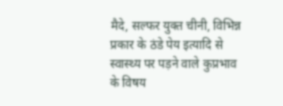मैदे, सल्फर युक्त चीनी, विभिन्न प्रकार के ठंडे पेय इत्यादि से स्वास्थ्य पर पड़ने वाले कुप्रभाव के विषय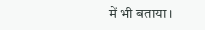में भी बताया।